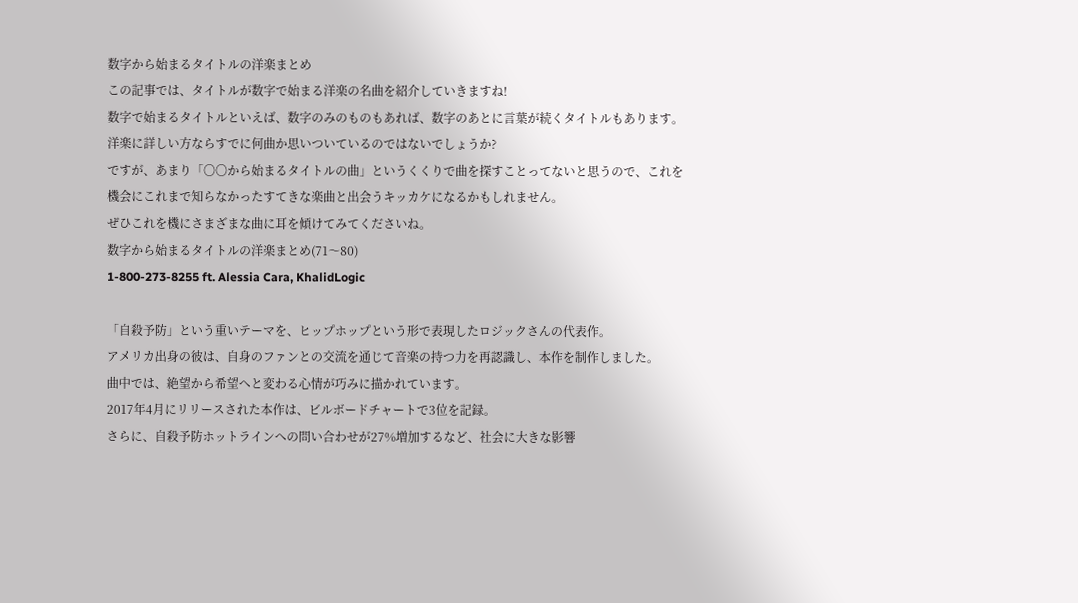数字から始まるタイトルの洋楽まとめ
この記事では、タイトルが数字で始まる洋楽の名曲を紹介していきますね!
数字で始まるタイトルといえば、数字のみのものもあれば、数字のあとに言葉が続くタイトルもあります。
洋楽に詳しい方ならすでに何曲か思いついているのではないでしょうか?
ですが、あまり「〇〇から始まるタイトルの曲」というくくりで曲を探すことってないと思うので、これを機会にこれまで知らなかったすてきな楽曲と出会うキッカケになるかもしれません。
ぜひこれを機にさまざまな曲に耳を傾けてみてくださいね。
数字から始まるタイトルの洋楽まとめ(71〜80)
1-800-273-8255 ft. Alessia Cara, KhalidLogic

「自殺予防」という重いテーマを、ヒップホップという形で表現したロジックさんの代表作。
アメリカ出身の彼は、自身のファンとの交流を通じて音楽の持つ力を再認識し、本作を制作しました。
曲中では、絶望から希望へと変わる心情が巧みに描かれています。
2017年4月にリリースされた本作は、ビルボードチャートで3位を記録。
さらに、自殺予防ホットラインへの問い合わせが27%増加するなど、社会に大きな影響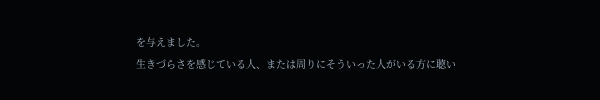を与えました。
生きづらさを感じている人、または周りにそういった人がいる方に聴い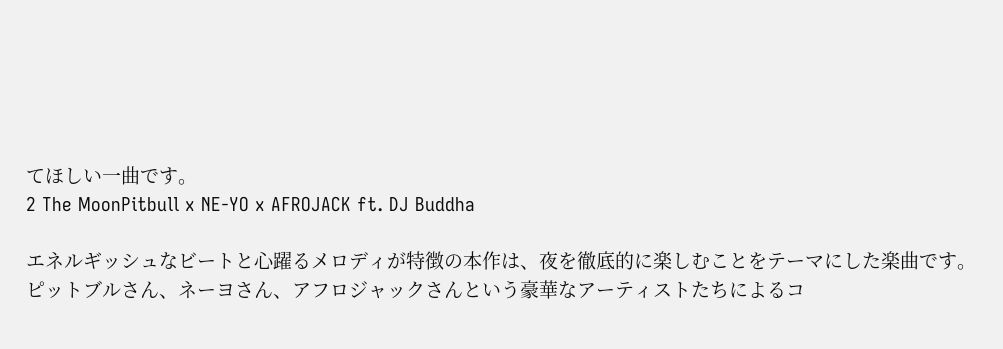てほしい一曲です。
2 The MoonPitbull x NE-YO x AFROJACK ft. DJ Buddha

エネルギッシュなビートと心躍るメロディが特徴の本作は、夜を徹底的に楽しむことをテーマにした楽曲です。
ピットブルさん、ネーヨさん、アフロジャックさんという豪華なアーティストたちによるコ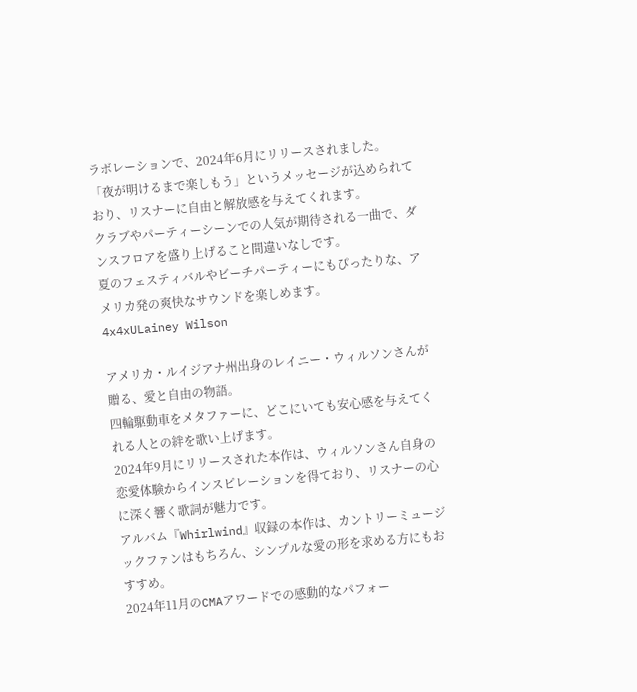ラボレーションで、2024年6月にリリースされました。
「夜が明けるまで楽しもう」というメッセージが込められており、リスナーに自由と解放感を与えてくれます。
クラブやパーティーシーンでの人気が期待される一曲で、ダンスフロアを盛り上げること間違いなしです。
夏のフェスティバルやビーチパーティーにもぴったりな、アメリカ発の爽快なサウンドを楽しめます。
4x4xULainey Wilson

アメリカ・ルイジアナ州出身のレイニー・ウィルソンさんが贈る、愛と自由の物語。
四輪駆動車をメタファーに、どこにいても安心感を与えてくれる人との絆を歌い上げます。
2024年9月にリリースされた本作は、ウィルソンさん自身の恋愛体験からインスピレーションを得ており、リスナーの心に深く響く歌詞が魅力です。
アルバム『Whirlwind』収録の本作は、カントリーミュージックファンはもちろん、シンプルな愛の形を求める方にもおすすめ。
2024年11月のCMAアワードでの感動的なパフォー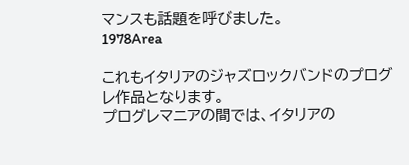マンスも話題を呼びました。
1978Area

これもイタリアのジャズロックバンドのプログレ作品となります。
プログレマニアの間では、イタリアの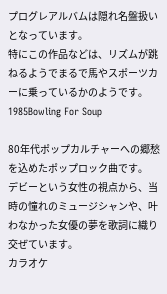プログレアルバムは隠れ名盤扱いとなっています。
特にこの作品などは、リズムが跳ねるようでまるで馬やスポーツカーに乗っているかのようです。
1985Bowling For Soup

80年代ポップカルチャーへの郷愁を込めたポップロック曲です。
デビーという女性の視点から、当時の憧れのミュージシャンや、叶わなかった女優の夢を歌詞に織り交ぜています。
カラオケ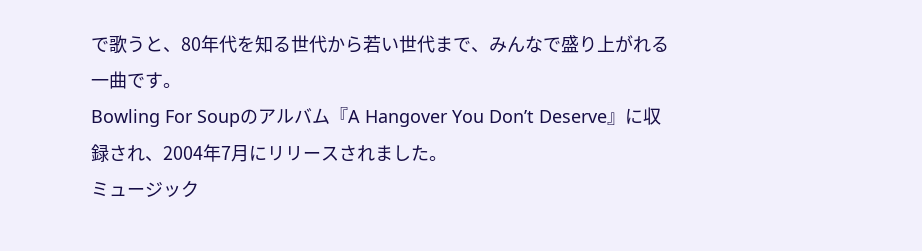で歌うと、80年代を知る世代から若い世代まで、みんなで盛り上がれる一曲です。
Bowling For Soupのアルバム『A Hangover You Don’t Deserve』に収録され、2004年7月にリリースされました。
ミュージック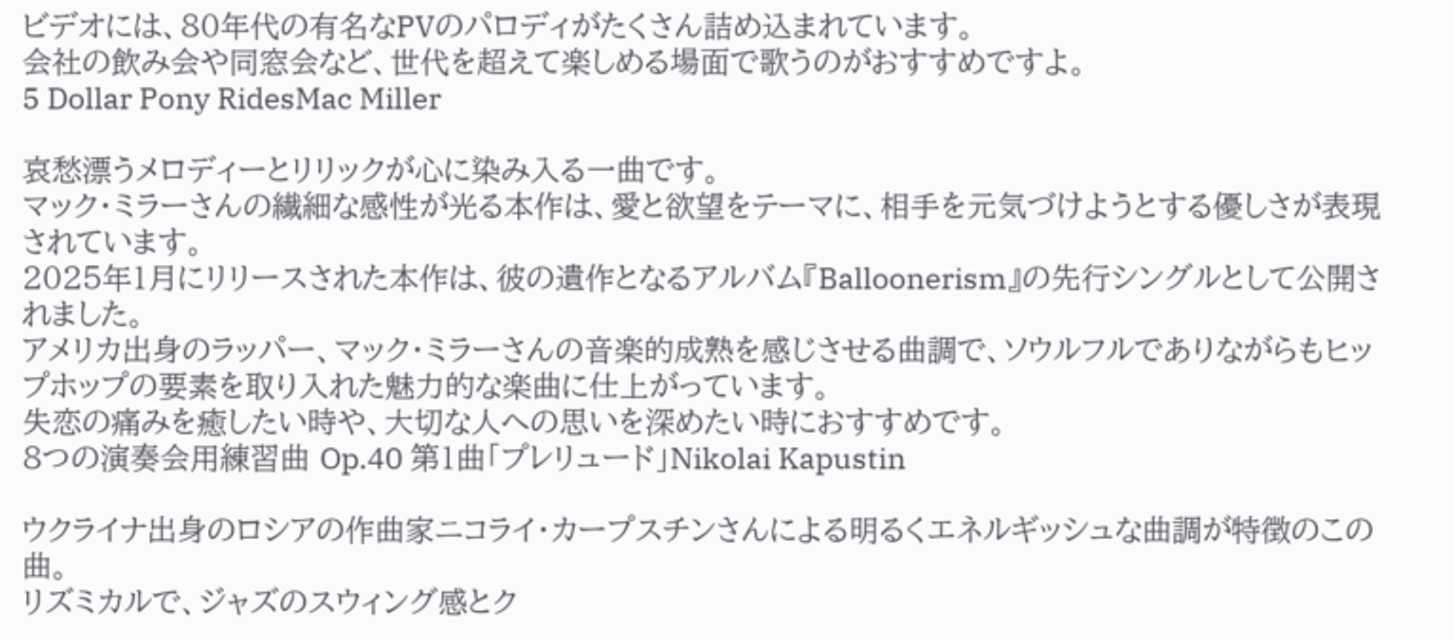ビデオには、80年代の有名なPVのパロディがたくさん詰め込まれています。
会社の飲み会や同窓会など、世代を超えて楽しめる場面で歌うのがおすすめですよ。
5 Dollar Pony RidesMac Miller

哀愁漂うメロディーとリリックが心に染み入る一曲です。
マック・ミラーさんの繊細な感性が光る本作は、愛と欲望をテーマに、相手を元気づけようとする優しさが表現されています。
2025年1月にリリースされた本作は、彼の遺作となるアルバム『Balloonerism』の先行シングルとして公開されました。
アメリカ出身のラッパー、マック・ミラーさんの音楽的成熟を感じさせる曲調で、ソウルフルでありながらもヒップホップの要素を取り入れた魅力的な楽曲に仕上がっています。
失恋の痛みを癒したい時や、大切な人への思いを深めたい時におすすめです。
8つの演奏会用練習曲 Op.40 第1曲「プレリュード」Nikolai Kapustin

ウクライナ出身のロシアの作曲家ニコライ・カープスチンさんによる明るくエネルギッシュな曲調が特徴のこの曲。
リズミカルで、ジャズのスウィング感とク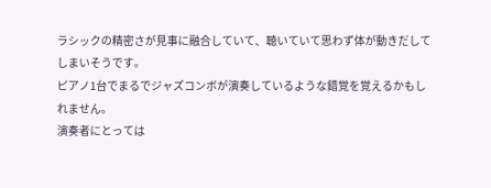ラシックの精密さが見事に融合していて、聴いていて思わず体が動きだしてしまいそうです。
ピアノ1台でまるでジャズコンボが演奏しているような錯覚を覚えるかもしれません。
演奏者にとっては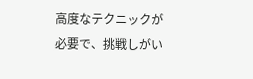高度なテクニックが必要で、挑戦しがい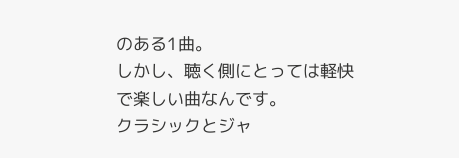のある1曲。
しかし、聴く側にとっては軽快で楽しい曲なんです。
クラシックとジャ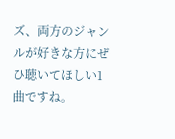ズ、両方のジャンルが好きな方にぜひ聴いてほしい1曲ですね。